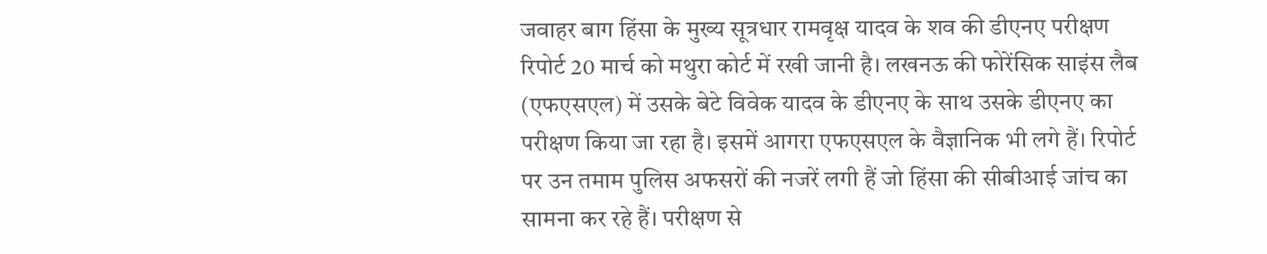जवाहर बाग हिंसा के मुख्य सूत्रधार रामवृक्ष यादव के शव की डीएनए परीक्षण रिपोर्ट 20 मार्च को मथुरा कोर्ट में रखी जानी है। लखनऊ की फोरेंसिक साइंस लैब (एफएसएल) में उसके बेटे विवेक यादव के डीएनए के साथ उसके डीएनए का परीक्षण किया जा रहा है। इसमें आगरा एफएसएल के वैज्ञानिक भी लगे हैं। रिपोर्ट पर उन तमाम पुलिस अफसरों की नजरें लगी हैं जो हिंसा की सीबीआई जांच का सामना कर रहे हैं। परीक्षण से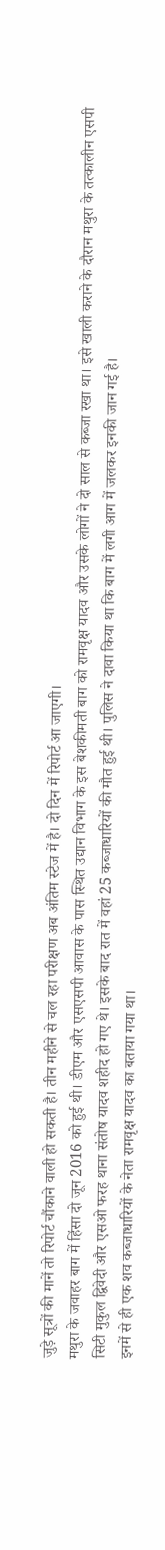जुड़े सूत्रों की मानें तो रिपोर्ट चौंकाने वाली हो सकती है। तीन महीने से चल रहा परीक्षण अब अंतिम स्टेज में है। दो दिन में रिपोर्ट आ जाएगी।
मथुरा के जवाहर बाग में हिंसा दो जून 2016 को हुई थी। डीएम और एसएसपी आवास के पास स्थित उद्यान विभाग के इस बेशकीमती बाग को रामवृक्ष यादव और उसके लोगों ने दो साल से कब्जा रखा था। इसे खाली कराने के दौरान मथुरा के तत्कालीन एसपी सिटी मुकुल द्विवेदी और एसओ फरह थाना संतोष यादव शहीद हो गए थे। इसके बाद रात में वहां 25 कब्जाधारियों की मौत हुई थी। पुलिस ने दावा किया था कि बाग में लगी आग में जलकर इनकी जान गई है।
इनमें से ही एक शव कब्जाधारियों के नेता रामवृक्ष यादव का बताया गया था।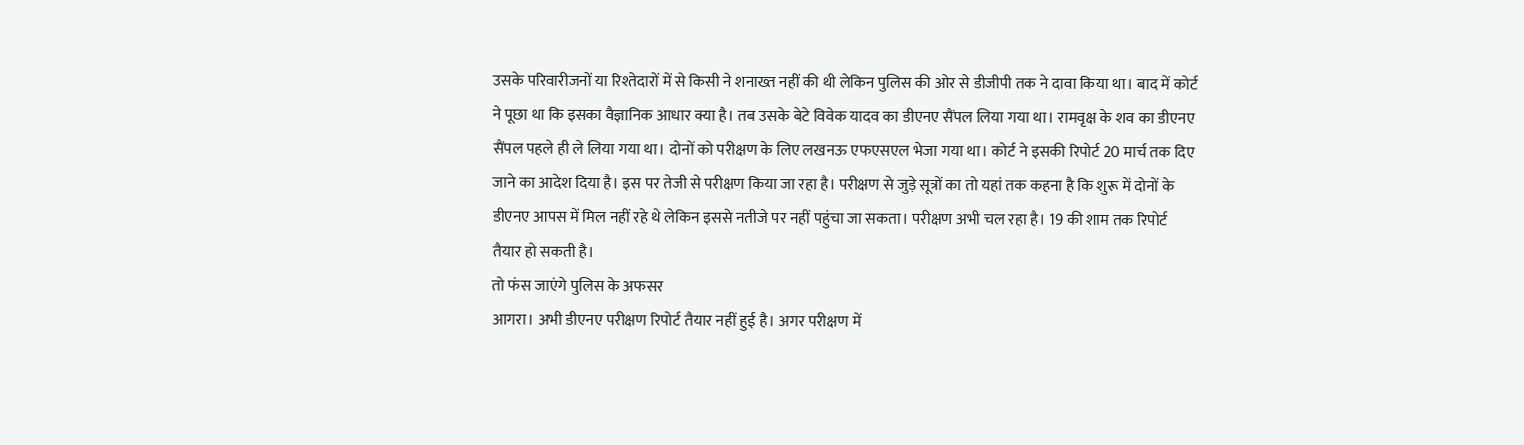उसके परिवारीजनों या रिश्तेदारों में से किसी ने शनाख्त नहीं की थी लेकिन पुलिस की ओर से डीजीपी तक ने दावा किया था। बाद में कोर्ट ने पूछा था कि इसका वैज्ञानिक आधार क्या है। तब उसके बेटे विवेक यादव का डीएनए सैंपल लिया गया था। रामवृक्ष के शव का डीएनए सैंपल पहले ही ले लिया गया था। दोनों को परीक्षण के लिए लखनऊ एफएसएल भेजा गया था। कोर्ट ने इसकी रिपोर्ट 20 मार्च तक दिए जाने का आदेश दिया है। इस पर तेजी से परीक्षण किया जा रहा है। परीक्षण से जुड़े सूत्रों का तो यहां तक कहना है कि शुरू में दोनों के डीएनए आपस में मिल नहीं रहे थे लेकिन इससे नतीजे पर नहीं पहुंचा जा सकता। परीक्षण अभी चल रहा है। 19 की शाम तक रिपोर्ट तैयार हो सकती है।
तो फंस जाएंगे पुलिस के अफसर
आगरा। अभी डीएनए परीक्षण रिपोर्ट तैयार नहीं हुई है। अगर परीक्षण में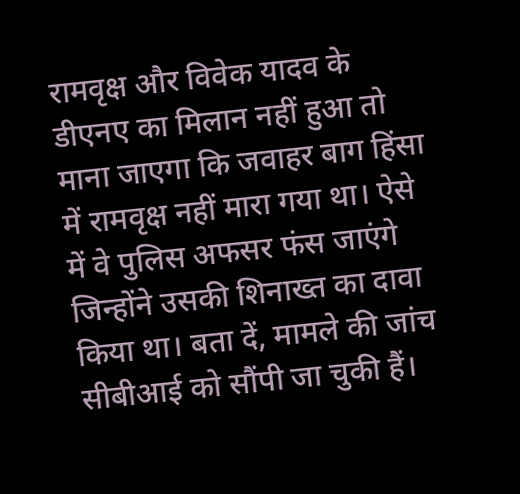रामवृक्ष और विवेक यादव के डीएनए का मिलान नहीं हुआ तो माना जाएगा कि जवाहर बाग हिंसा में रामवृक्ष नहीं मारा गया था। ऐसे में वे पुलिस अफसर फंस जाएंगे जिन्होंने उसकी शिनाख्त का दावा किया था। बता दें, मामले की जांच सीबीआई को सौंपी जा चुकी हैं।